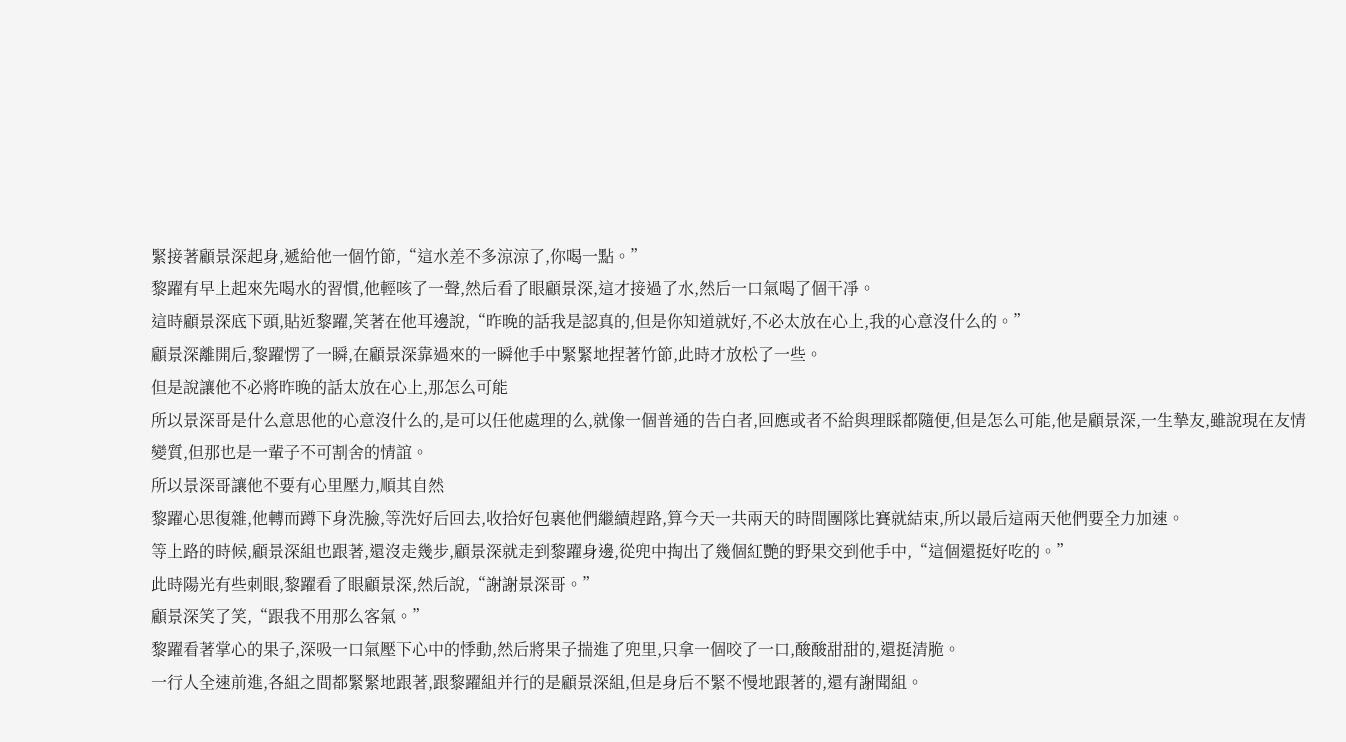緊接著顧景深起身,遞給他一個竹節,“這水差不多涼涼了,你喝一點。”
黎躍有早上起來先喝水的習慣,他輕咳了一聲,然后看了眼顧景深,這才接過了水,然后一口氣喝了個干凈。
這時顧景深底下頭,貼近黎躍,笑著在他耳邊說,“昨晚的話我是認真的,但是你知道就好,不必太放在心上,我的心意沒什么的。”
顧景深離開后,黎躍愣了一瞬,在顧景深靠過來的一瞬他手中緊緊地捏著竹節,此時才放松了一些。
但是說讓他不必將昨晚的話太放在心上,那怎么可能
所以景深哥是什么意思他的心意沒什么的,是可以任他處理的么,就像一個普通的告白者,回應或者不給與理睬都隨便,但是怎么可能,他是顧景深,一生摯友,雖說現在友情變質,但那也是一輩子不可割舍的情誼。
所以景深哥讓他不要有心里壓力,順其自然
黎躍心思復雜,他轉而蹲下身洗臉,等洗好后回去,收拾好包裹他們繼續趕路,算今天一共兩天的時間團隊比賽就結束,所以最后這兩天他們要全力加速。
等上路的時候,顧景深組也跟著,還沒走幾步,顧景深就走到黎躍身邊,從兜中掏出了幾個紅艷的野果交到他手中,“這個還挺好吃的。”
此時陽光有些刺眼,黎躍看了眼顧景深,然后說,“謝謝景深哥。”
顧景深笑了笑,“跟我不用那么客氣。”
黎躍看著掌心的果子,深吸一口氣壓下心中的悸動,然后將果子揣進了兜里,只拿一個咬了一口,酸酸甜甜的,還挺清脆。
一行人全速前進,各組之間都緊緊地跟著,跟黎躍組并行的是顧景深組,但是身后不緊不慢地跟著的,還有謝聞組。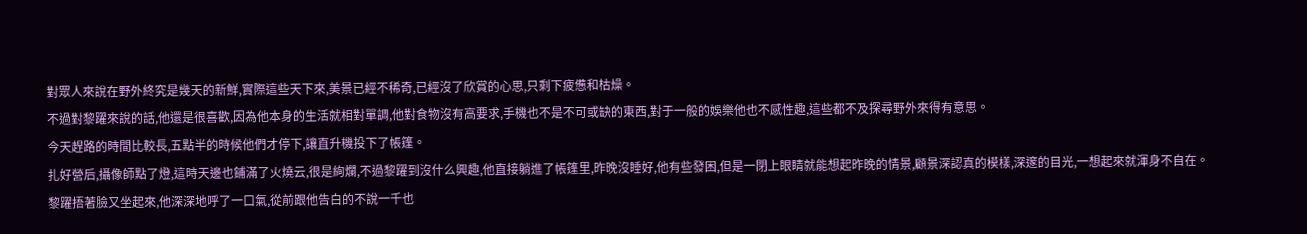對眾人來說在野外終究是幾天的新鮮,實際這些天下來,美景已經不稀奇,已經沒了欣賞的心思,只剩下疲憊和枯燥。
不過對黎躍來說的話,他還是很喜歡,因為他本身的生活就相對單調,他對食物沒有高要求,手機也不是不可或缺的東西,對于一般的娛樂他也不感性趣,這些都不及探尋野外來得有意思。
今天趕路的時間比較長,五點半的時候他們才停下,讓直升機投下了帳篷。
扎好營后,攝像師點了燈,這時天邊也鋪滿了火燒云,很是絢爛,不過黎躍到沒什么興趣,他直接躺進了帳篷里,昨晚沒睡好,他有些發困,但是一閉上眼睛就能想起昨晚的情景,顧景深認真的模樣,深邃的目光,一想起來就渾身不自在。
黎躍捂著臉又坐起來,他深深地呼了一口氣,從前跟他告白的不說一千也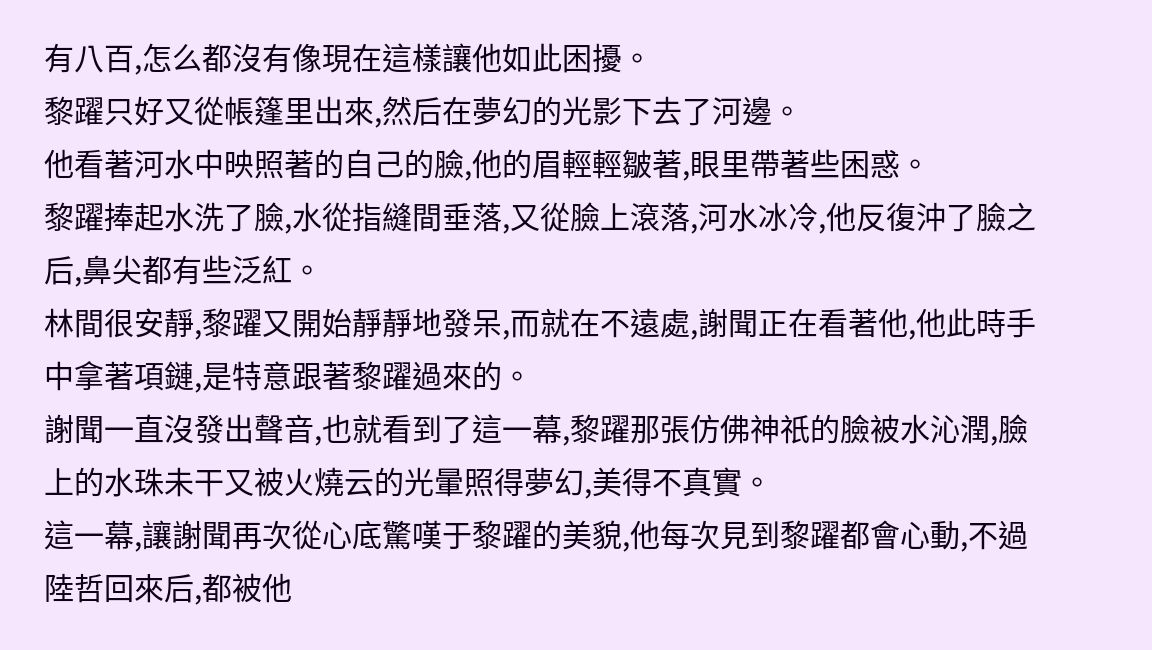有八百,怎么都沒有像現在這樣讓他如此困擾。
黎躍只好又從帳篷里出來,然后在夢幻的光影下去了河邊。
他看著河水中映照著的自己的臉,他的眉輕輕皺著,眼里帶著些困惑。
黎躍捧起水洗了臉,水從指縫間垂落,又從臉上滾落,河水冰冷,他反復沖了臉之后,鼻尖都有些泛紅。
林間很安靜,黎躍又開始靜靜地發呆,而就在不遠處,謝聞正在看著他,他此時手中拿著項鏈,是特意跟著黎躍過來的。
謝聞一直沒發出聲音,也就看到了這一幕,黎躍那張仿佛神祇的臉被水沁潤,臉上的水珠未干又被火燒云的光暈照得夢幻,美得不真實。
這一幕,讓謝聞再次從心底驚嘆于黎躍的美貌,他每次見到黎躍都會心動,不過陸哲回來后,都被他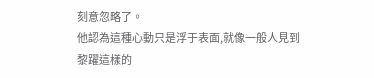刻意忽略了。
他認為這種心動只是浮于表面,就像一般人見到黎躍這樣的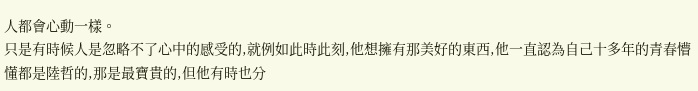人都會心動一樣。
只是有時候人是忽略不了心中的感受的,就例如此時此刻,他想擁有那美好的東西,他一直認為自己十多年的青春懵懂都是陸哲的,那是最寶貴的,但他有時也分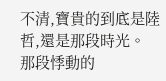不清,寶貴的到底是陸哲,還是那段時光。
那段悸動的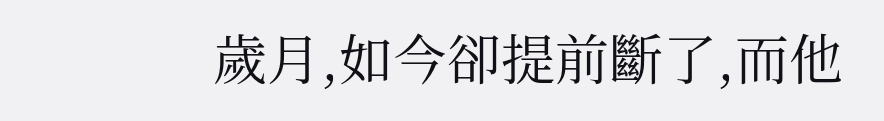歲月,如今卻提前斷了,而他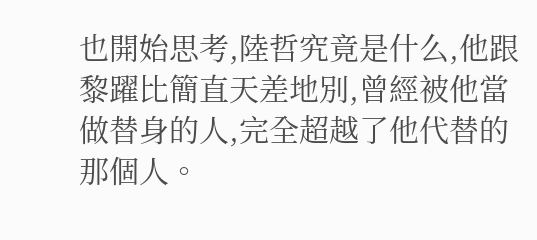也開始思考,陸哲究竟是什么,他跟黎躍比簡直天差地別,曾經被他當做替身的人,完全超越了他代替的那個人。